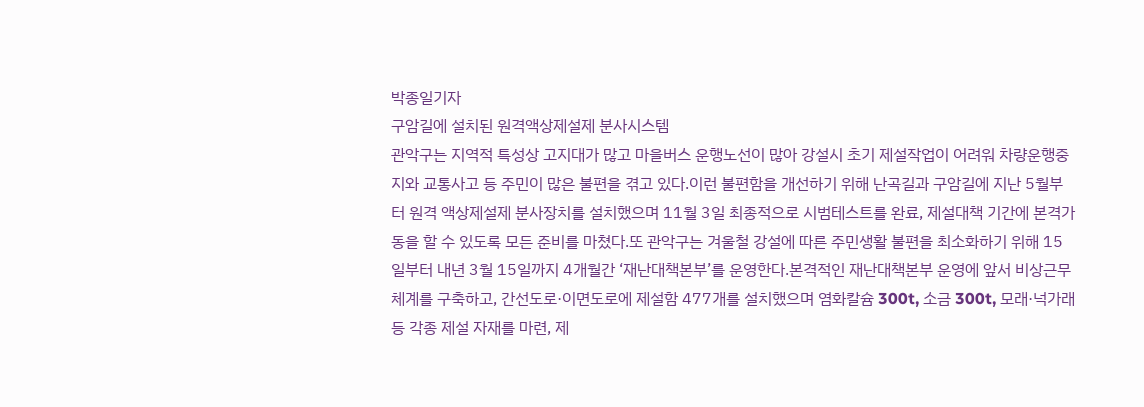박종일기자
구암길에 설치된 원격액상제설제 분사시스템
관악구는 지역적 특성상 고지대가 많고 마을버스 운행노선이 많아 강설시 초기 제설작업이 어려워 차량운행중지와 교통사고 등 주민이 많은 불편을 겪고 있다.이런 불편함을 개선하기 위해 난곡길과 구암길에 지난 5월부터 원격 액상제설제 분사장치를 설치했으며 11월 3일 최종적으로 시범테스트를 완료, 제설대책 기간에 본격가동을 할 수 있도록 모든 준비를 마쳤다.또 관악구는 겨울철 강설에 따른 주민생활 불편을 최소화하기 위해 15일부터 내년 3월 15일까지 4개월간 ‘재난대책본부’를 운영한다.본격적인 재난대책본부 운영에 앞서 비상근무 체계를 구축하고, 간선도로·이면도로에 제설함 477개를 설치했으며 염화칼슘 300t, 소금 300t, 모래·넉가래 등 각종 제설 자재를 마련, 제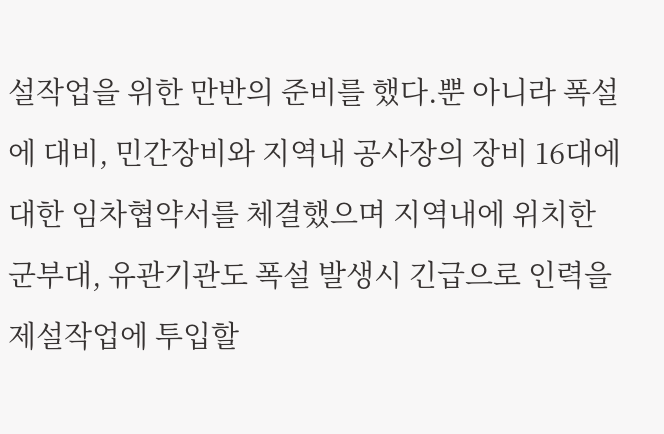설작업을 위한 만반의 준비를 했다.뿐 아니라 폭설에 대비, 민간장비와 지역내 공사장의 장비 16대에 대한 임차협약서를 체결했으며 지역내에 위치한 군부대, 유관기관도 폭설 발생시 긴급으로 인력을 제설작업에 투입할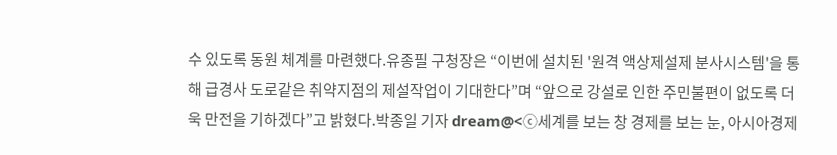수 있도록 동원 체계를 마련했다.유종필 구청장은 “이번에 설치된 '원격 액상제설제 분사시스템'을 통해 급경사 도로같은 취약지점의 제설작업이 기대한다”며 “앞으로 강설로 인한 주민불편이 없도록 더욱 만전을 기하겠다”고 밝혔다.박종일 기자 dream@<ⓒ세계를 보는 창 경제를 보는 눈, 아시아경제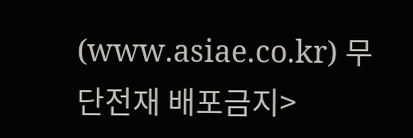(www.asiae.co.kr) 무단전재 배포금지>